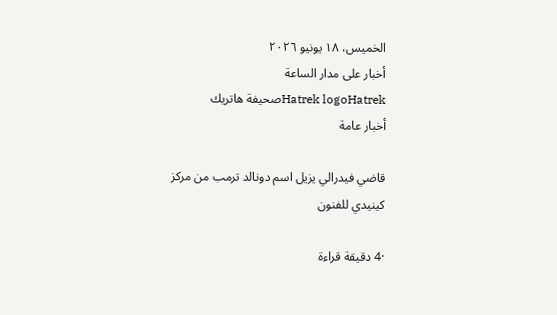الخميس، ١٨ يونيو ٢٠٢٦
أخبار على مدار الساعة
Hatrek logoHatrekصحيفة هاتريك
أخبار عامة

قاضي فيدرالي يزيل اسم دونالد ترمب من مركز كينيدي للفنون

·4 دقيقة قراءة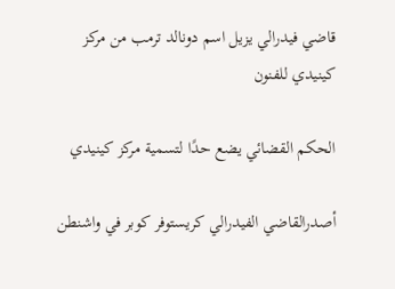قاضي فيدرالي يزيل اسم دونالد ترمب من مركز كينيدي للفنون

الحكم القضائي يضع حدًا لتسمية مركز كينيدي

أصدرالقاضي الفيدرالي كريستوفر كوبر في واشنطن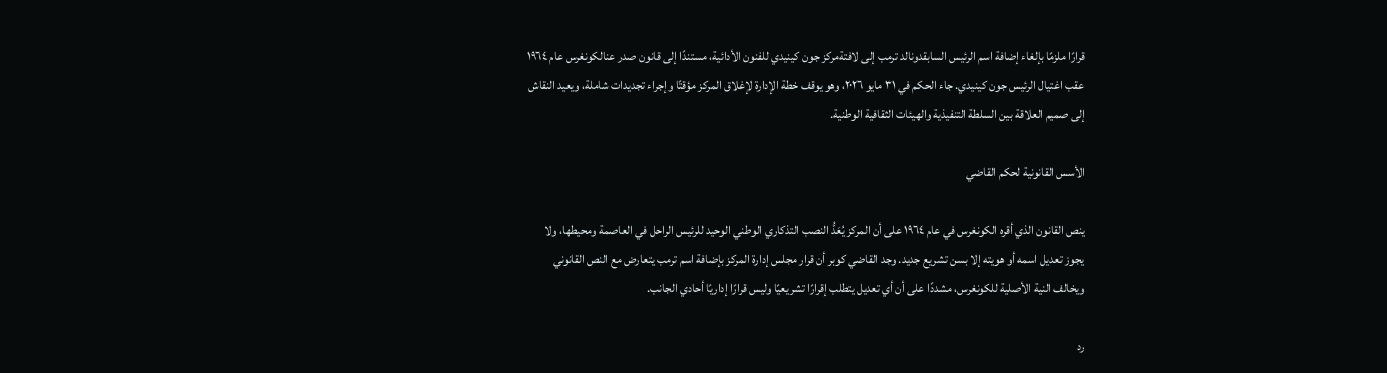قرارًا ملزمًا بإلغاء إضافة اسم الرئيس السابقدونالد ترمب إلى لافتةمركز جون كينيدي للفنون الأدائية، مستندًا إلى قانون صدر عنالكونغرس عام ١٩٦٤ عقب اغتيال الرئيس جون كينيدي. جاء الحكم في ٣١ مايو ٢٠٢٦، وهو يوقف خطة الإدارة لإغلاق المركز مؤقتًا وإجراء تجديدات شاملة، ويعيد النقاش إلى صميم العلاقة بين السلطة التنفيذية والهيئات الثقافية الوطنية.

الأسس القانونية لحكم القاضي

ينص القانون الذي أقره الكونغرس في عام ١٩٦٤ على أن المركز يُعَدُّ النصب التذكاري الوطني الوحيد للرئيس الراحل في العاصمة ومحيطها، ولا يجوز تعديل اسمه أو هويته إلا بسن تشريع جديد. وجد القاضي كوبر أن قرار مجلس إدارة المركز بإضافة اسم ترمب يتعارض مع النص القانوني ويخالف النية الأصلية للكونغرس، مشددًا على أن أي تعديل يتطلب إقرارًا تشريعيًا وليس قرارًا إداريًا أحادي الجانب.

رد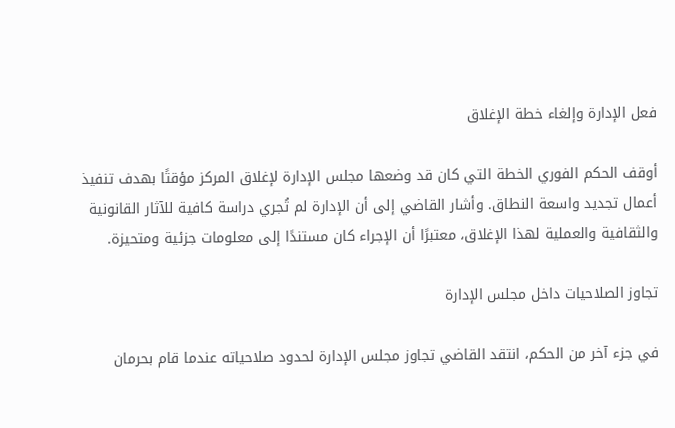فعل الإدارة وإلغاء خطة الإغلاق

أوقف الحكم الفوري الخطة التي كان قد وضعها مجلس الإدارة لإغلاق المركز مؤقتًا بهدف تنفيذ أعمال تجديد واسعة النطاق. وأشار القاضي إلى أن الإدارة لم تُجري دراسة كافية للآثار القانونية والثقافية والعملية لهذا الإغلاق، معتبرًا أن الإجراء كان مستندًا إلى معلومات جزئية ومتحيزة.

تجاوز الصلاحيات داخل مجلس الإدارة

في جزء آخر من الحكم، انتقد القاضي تجاوز مجلس الإدارة لحدود صلاحياته عندما قام بحرمان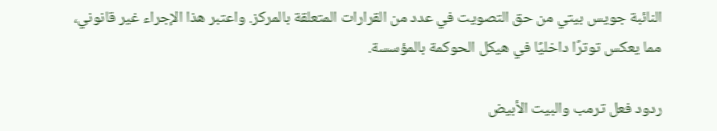النائبة جويس بيتي من حق التصويت في عدد من القرارات المتعلقة بالمركز. واعتبر هذا الإجراء غير قانوني، مما يعكس توترًا داخليًا في هيكل الحوكمة بالمؤسسة.

ردود فعل ترمب والبيت الأبيض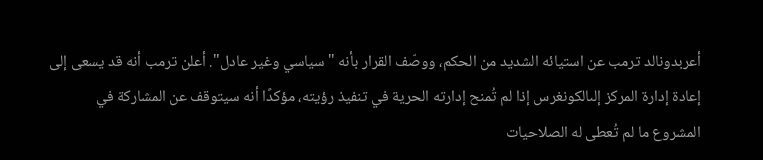أعربدونالد ترمب عن استيائه الشديد من الحكم، ووصّف القرار بأنه "سياسي وغير عادل". أعلن ترمب أنه قد يسعى إلى إعادة إدارة المركز إلىالكونغرس إذا لم تُمنح إدارته الحرية في تنفيذ رؤيته، مؤكدًا أنه سيتوقف عن المشاركة في المشروع ما لم تُعطى له الصلاحيات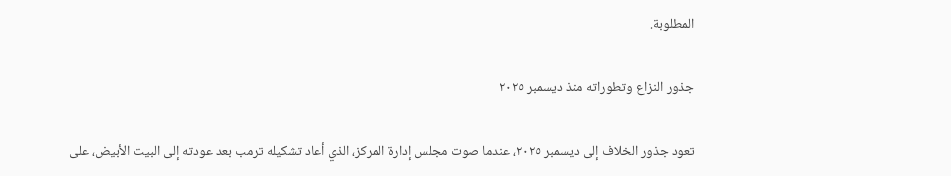المطلوبة.

جذور النزاع وتطوراته منذ ديسمبر ٢٠٢٥

تعود جذور الخلاف إلى ديسمبر ٢٠٢٥، عندما صوت مجلس إدارة المركز، الذي أعاد تشكيله ترمب بعد عودته إلى البيت الأبيض، على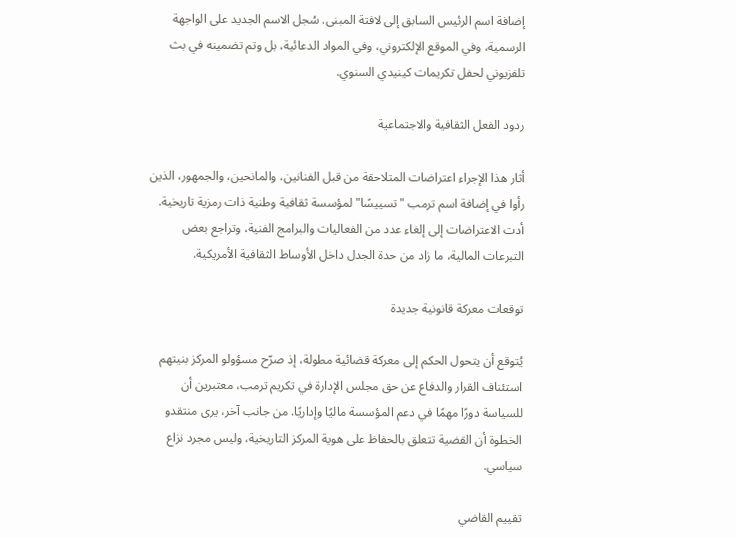إضافة اسم الرئيس السابق إلى لافتة المبنى. سُجل الاسم الجديد على الواجهة الرسمية، وفي الموقع الإلكتروني، وفي المواد الدعائية، بل وتم تضمينه في بث تلفزيوني لحفل تكريمات كينيدي السنوي.

ردود الفعل الثقافية والاجتماعية

أثار هذا الإجراء اعتراضات المتلاحقة من قبل الفنانين، والمانحين، والجمهور، الذين رأوا في إضافة اسم ترمب "تسييسًا" لمؤسسة ثقافية وطنية ذات رمزية تاريخية. أدت الاعتراضات إلى إلغاء عدد من الفعاليات والبرامج الفنية، وتراجع بعض التبرعات المالية، ما زاد من حدة الجدل داخل الأوساط الثقافية الأمريكية.

توقعات معركة قانونية جديدة

يُتوقع أن يتحول الحكم إلى معركة قضائية مطولة، إذ صرّح مسؤولو المركز بنيتهم استئناف القرار والدفاع عن حق مجلس الإدارة في تكريم ترمب، معتبرين أن للسياسة دورًا مهمًا في دعم المؤسسة ماليًا وإداريًا. من جانب آخر، يرى منتقدو الخطوة أن القضية تتعلق بالحفاظ على هوية المركز التاريخية، وليس مجرد نزاع سياسي.

تقييم القاضي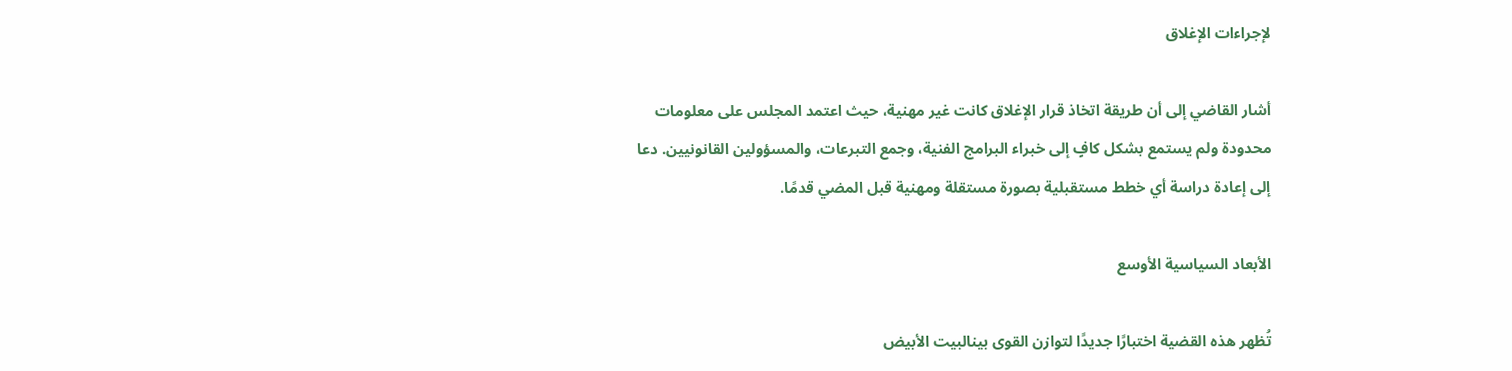لإجراءات الإغلاق

أشار القاضي إلى أن طريقة اتخاذ قرار الإغلاق كانت غير مهنية، حيث اعتمد المجلس على معلومات محدودة ولم يستمع بشكل كافٍ إلى خبراء البرامج الفنية، وجمع التبرعات، والمسؤولين القانونيين. دعا إلى إعادة دراسة أي خطط مستقبلية بصورة مستقلة ومهنية قبل المضي قدمًا.

الأبعاد السياسية الأوسع

تُظهر هذه القضية اختبارًا جديدًا لتوازن القوى بينالبيت الأبيض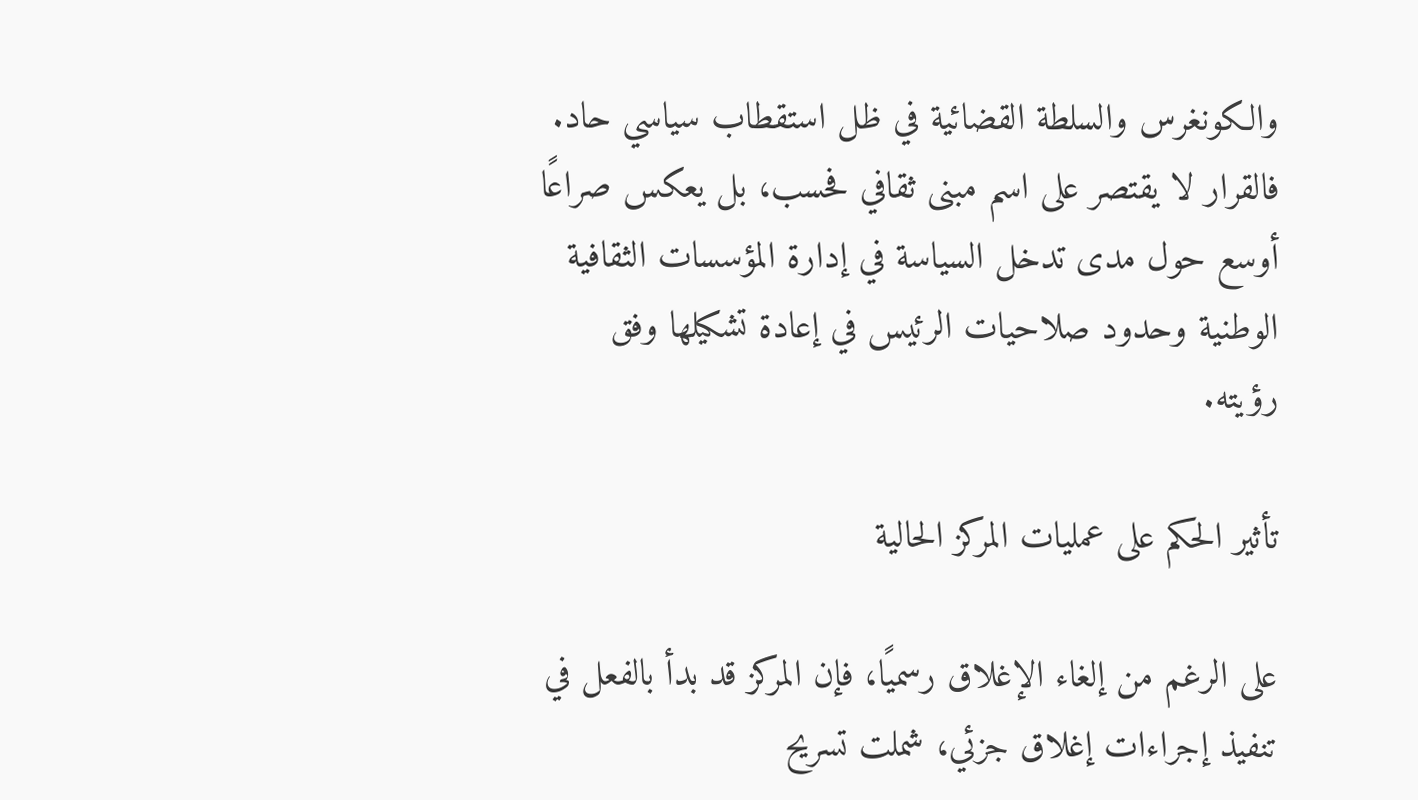والكونغرس والسلطة القضائية في ظل استقطاب سياسي حاد. فالقرار لا يقتصر على اسم مبنى ثقافي فحسب، بل يعكس صراعًا أوسع حول مدى تدخل السياسة في إدارة المؤسسات الثقافية الوطنية وحدود صلاحيات الرئيس في إعادة تشكيلها وفق رؤيته.

تأثير الحكم على عمليات المركز الحالية

على الرغم من إلغاء الإغلاق رسميًا، فإن المركز قد بدأ بالفعل في تنفيذ إجراءات إغلاق جزئي، شملت تسريح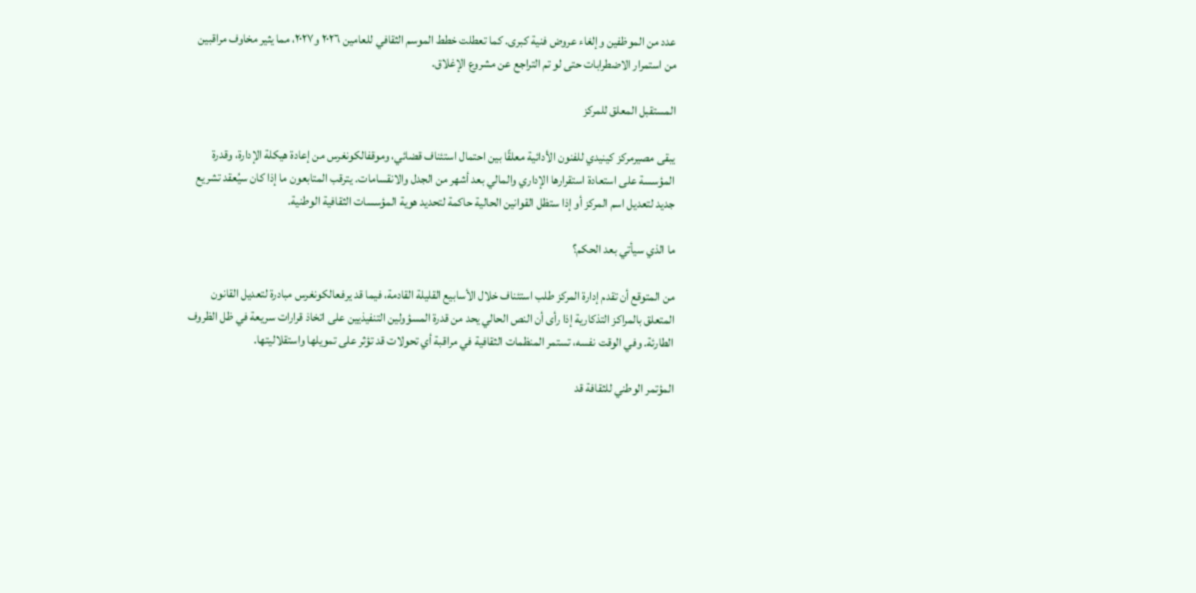عدد من الموظفين وإلغاء عروض فنية كبرى. كما تعطلت خطط الموسم الثقافي للعامين ٢٠٢٦ و٢٠٢٧، مما يثير مخاوف مراقبين من استمرار الاضطرابات حتى لو تم التراجع عن مشروع الإغلاق.

المستقبل المعلق للمركز

يبقى مصيرمركز كينيدي للفنون الأدائية معلقًا بين احتمال استئناف قضائي، وموقفالكونغرس من إعادة هيكلة الإدارة، وقدرة المؤسسة على استعادة استقرارها الإداري والمالي بعد أشهر من الجدل والانقسامات. يترقب المتابعون ما إذا كان سيُعقد تشريع جديد لتعديل اسم المركز أو إذا ستظل القوانين الحالية حاكمة لتحديد هوية المؤسسات الثقافية الوطنية.

ما الذي سيأتي بعد الحكم؟

من المتوقع أن تقدم إدارة المركز طلب استئناف خلال الأسابيع القليلة القادمة، فيما قد يرفعالكونغرس مبادرة لتعديل القانون المتعلق بالمراكز التذكارية إذا رأى أن النص الحالي يحد من قدرة المسؤولين التنفيذيين على اتخاذ قرارات سريعة في ظل الظروف الطارئة. وفي الوقت نفسه، تستمر المنظمات الثقافية في مراقبة أي تحولات قد تؤثر على تمويلها واستقلاليتها.

المؤتمر الوطني للثقافة قد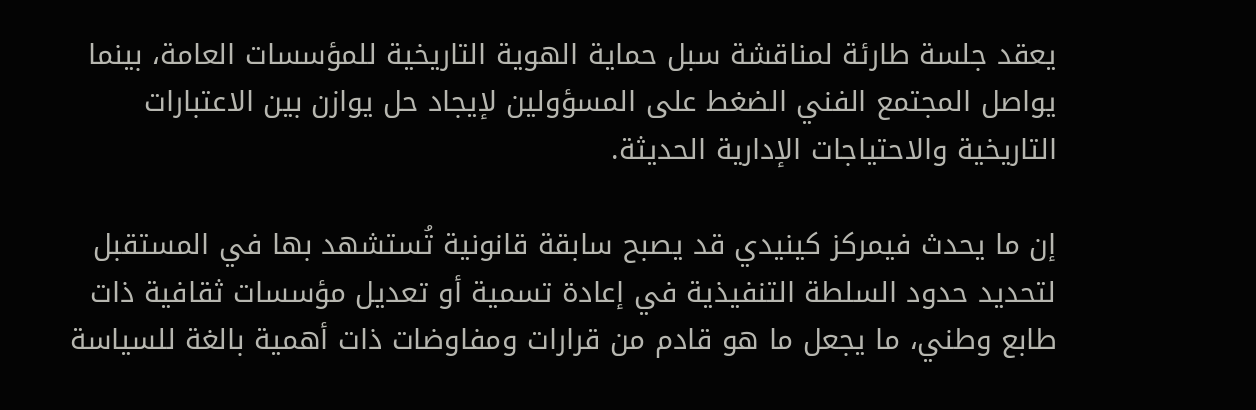يعقد جلسة طارئة لمناقشة سبل حماية الهوية التاريخية للمؤسسات العامة، بينما يواصل المجتمع الفني الضغط على المسؤولين لإيجاد حل يوازن بين الاعتبارات التاريخية والاحتياجات الإدارية الحديثة.

إن ما يحدث فيمركز كينيدي قد يصبح سابقة قانونية تُستشهد بها في المستقبل لتحديد حدود السلطة التنفيذية في إعادة تسمية أو تعديل مؤسسات ثقافية ذات طابع وطني، ما يجعل ما هو قادم من قرارات ومفاوضات ذات أهمية بالغة للسياسة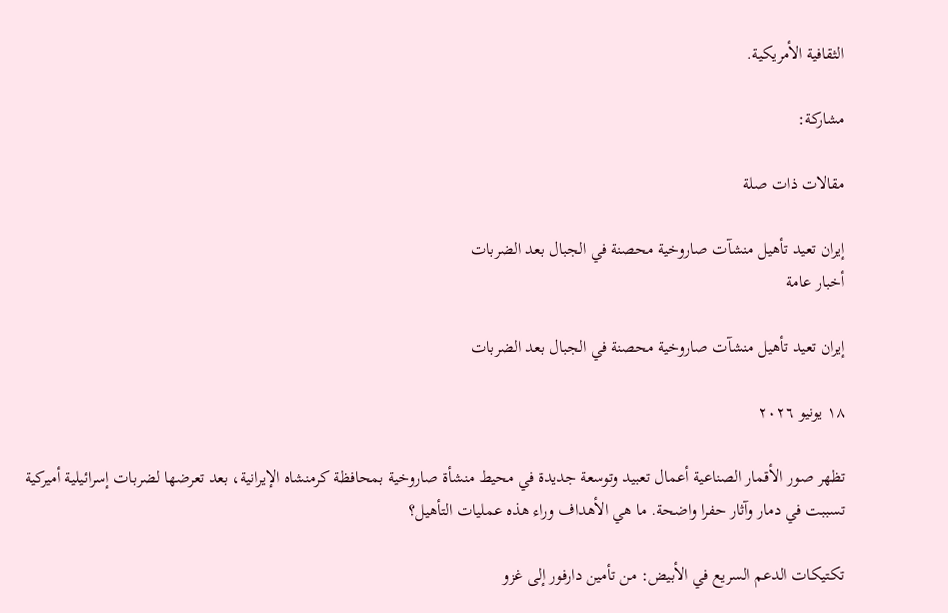الثقافية الأمريكية.

مشاركة:

مقالات ذات صلة

إيران تعيد تأهيل منشآت صاروخية محصنة في الجبال بعد الضربات
أخبار عامة

إيران تعيد تأهيل منشآت صاروخية محصنة في الجبال بعد الضربات

١٨ يونيو ٢٠٢٦

تظهر صور الأقمار الصناعية أعمال تعبيد وتوسعة جديدة في محيط منشأة صاروخية بمحافظة كرمنشاه الإيرانية، بعد تعرضها لضربات إسرائيلية أميركية تسببت في دمار وآثار حفرا واضحة. ما هي الأهداف وراء هذه عمليات التأهيل؟

تكتيكات الدعم السريع في الأبيض: من تأمين دارفور إلى غزو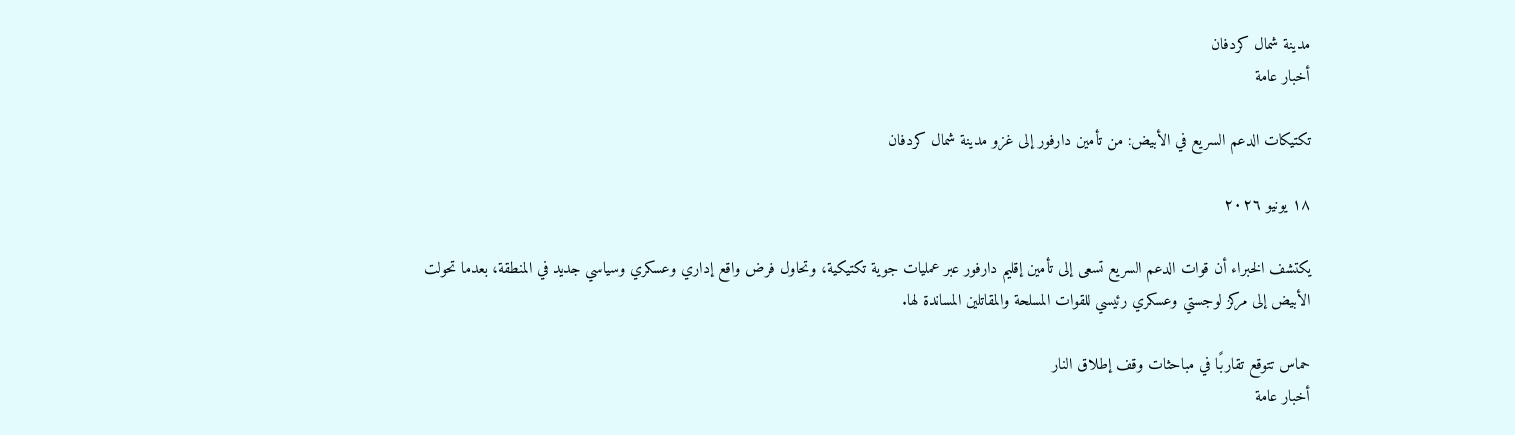مدينة شمال كردفان
أخبار عامة

تكتيكات الدعم السريع في الأبيض: من تأمين دارفور إلى غزو مدينة شمال كردفان

١٨ يونيو ٢٠٢٦

يكتشف الخبراء أن قوات الدعم السريع تسعى إلى تأمين إقليم دارفور عبر عمليات جوية تكتيكية، وتحاول فرض واقع إداري وعسكري وسياسي جديد في المنطقة، بعدما تحولت الأبيض إلى مركز لوجستي وعسكري رئيسي للقوات المسلحة والمقاتلين المساندة لها.

حماس تتوقع تقاربًا في مباحثات وقف إطلاق النار
أخبار عامة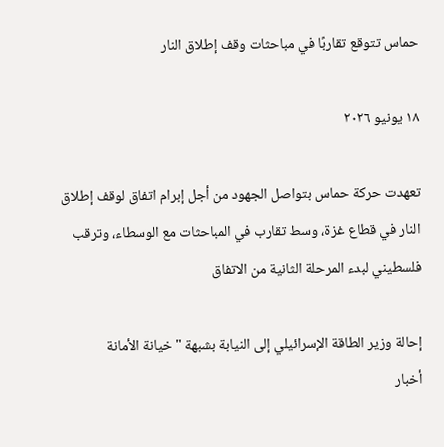حماس تتوقع تقاربًا في مباحثات وقف إطلاق النار

١٨ يونيو ٢٠٢٦

تعهدت حركة حماس بتواصل الجهود من أجل إبرام اتفاق لوقف إطلاق النار في قطاع غزة، وسط تقارب في المباحثات مع الوسطاء، وترقب فلسطيني لبدء المرحلة الثانية من الاتفاق

إحالة وزير الطاقة الإسرائيلي إلى النيابة بشبهة "خيانة الأمانة
أخبار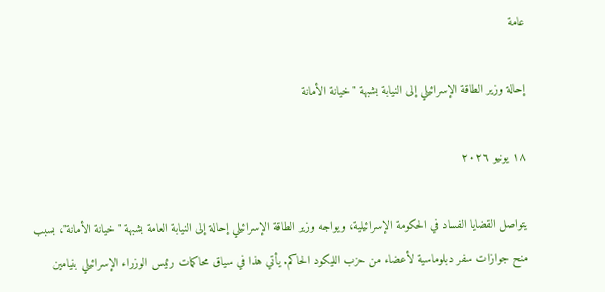عامة

إحالة وزير الطاقة الإسرائيلي إلى النيابة بشبهة "خيانة الأمانة

١٨ يونيو ٢٠٢٦

يتواصل القضايا الفساد في الحكومة الإسرائيلية، ويواجه وزير الطاقة الإسرائيلي إحالة إلى النيابة العامة بشبهة "خيانة الأمانة"، بسبب منح جوازات سفر دبلوماسية لأعضاء من حزب الليكود الحاكم. يأتي هذا في سياق محاكمات رئيس الوزراء الإسرائيلي بنيامين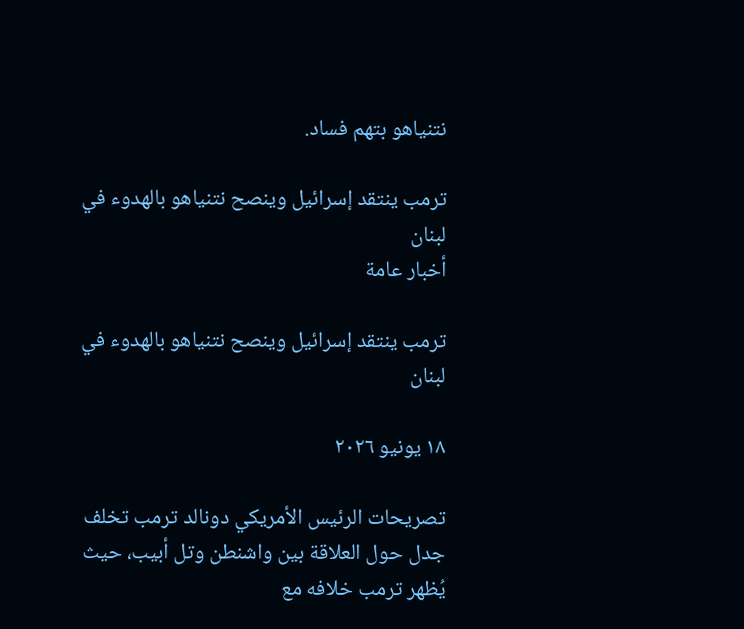نتنياهو بتهم فساد.

ترمب ينتقد إسرائيل وينصح نتنياهو بالهدوء في لبنان
أخبار عامة

ترمب ينتقد إسرائيل وينصح نتنياهو بالهدوء في لبنان

١٨ يونيو ٢٠٢٦

تصريحات الرئيس الأمريكي دونالد ترمب تخلف جدل حول العلاقة بين واشنطن وتل أبيب، حيث يُظهر ترمب خلافه مع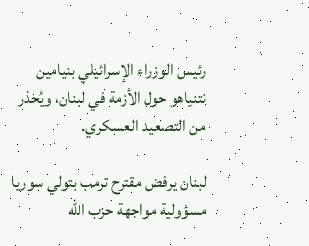رئيس الوزراء الإسرائيلي بنيامين نتنياهو حول الأزمة في لبنان، ويُحذر من التصعيد العسكري.

لبنان يرفض مقترح ترمب بتولي سوريا مسؤولية مواجهة حزب الله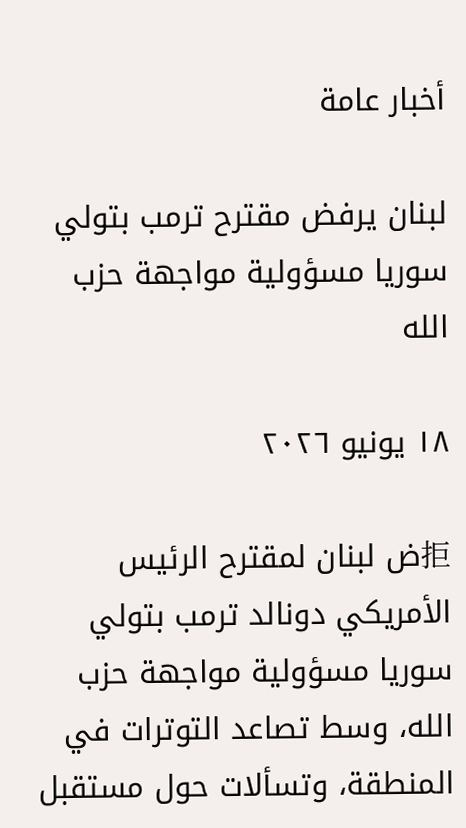أخبار عامة

لبنان يرفض مقترح ترمب بتولي سوريا مسؤولية مواجهة حزب الله

١٨ يونيو ٢٠٢٦

拒ض لبنان لمقترح الرئيس الأمريكي دونالد ترمب بتولي سوريا مسؤولية مواجهة حزب الله، وسط تصاعد التوترات في المنطقة، وتسألات حول مستقبل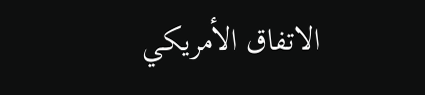الاتفاق الأمريكي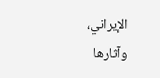الإيراني، وآثارها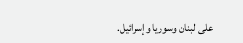على لبنان وسوريا وإسرائيل.